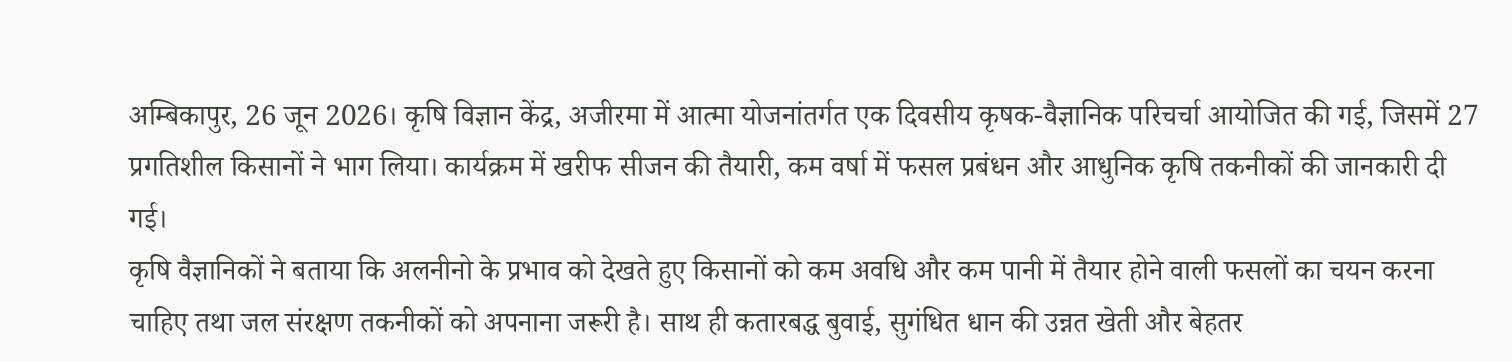अम्बिकापुर, 26 जून 2026। कृषि विज्ञान केंद्र, अजीरमा में आत्मा योजनांतर्गत एक दिवसीय कृषक-वैज्ञानिक परिचर्चा आयोजित की गई, जिसमें 27 प्रगतिशील किसानों ने भाग लिया। कार्यक्रम में खरीफ सीजन की तैयारी, कम वर्षा में फसल प्रबंधन और आधुनिक कृषि तकनीकों की जानकारी दी गई।
कृषि वैज्ञानिकों ने बताया कि अलनीनो के प्रभाव को देखते हुए किसानों को कम अवधि और कम पानी में तैयार होने वाली फसलों का चयन करना चाहिए तथा जल संरक्षण तकनीकों को अपनाना जरूरी है। साथ ही कतारबद्ध बुवाई, सुगंधित धान की उन्नत खेती और बेहतर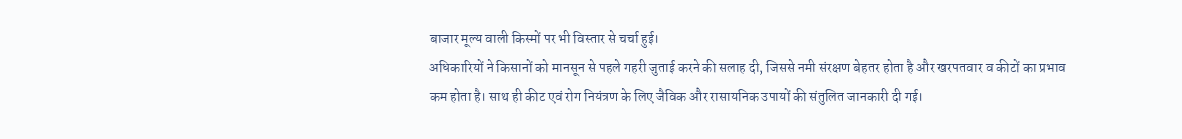बाजार मूल्य वाली किस्मों पर भी विस्तार से चर्चा हुई।
अधिकारियों ने किसानों को मानसून से पहले गहरी जुताई करने की सलाह दी, जिससे नमी संरक्षण बेहतर होता है और खरपतवार व कीटों का प्रभाव कम होता है। साथ ही कीट एवं रोग नियंत्रण के लिए जैविक और रासायनिक उपायों की संतुलित जानकारी दी गई।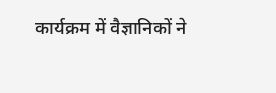कार्यक्रम में वैज्ञानिकों ने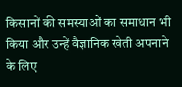किसानों की समस्याओं का समाधान भी किया और उन्हें वैज्ञानिक खेती अपनाने के लिए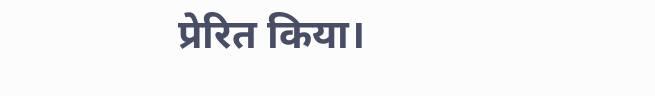प्रेरित किया।